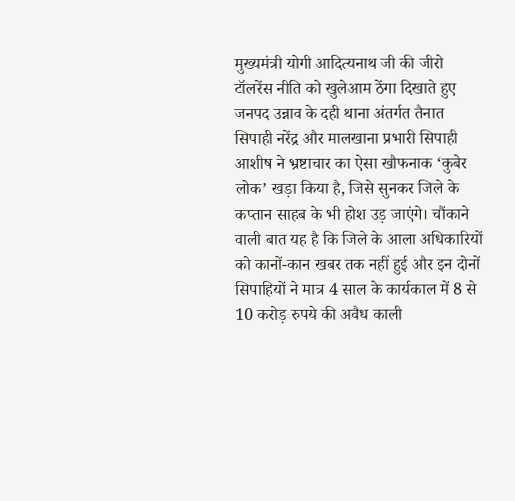मुख्यमंत्री योगी आदित्यनाथ जी की जीरो टॉलरेंस नीति को खुलेआम ठेंगा दिखाते हुए जनपद उन्नाव के दही थाना अंतर्गत तैनात सिपाही नरेंद्र और मालखाना प्रभारी सिपाही आशीष ने भ्रष्टाचार का ऐसा खौफनाक ‘कुबेर लोक’ खड़ा किया है, जिसे सुनकर जिले के कप्तान साहब के भी होश उड़ जाएंगे। चौंकाने वाली बात यह है कि जिले के आला अधिकारियों को कानों-कान खबर तक नहीं हुई और इन दोनों सिपाहियों ने मात्र 4 साल के कार्यकाल में 8 से 10 करोड़ रुपये की अवैध काली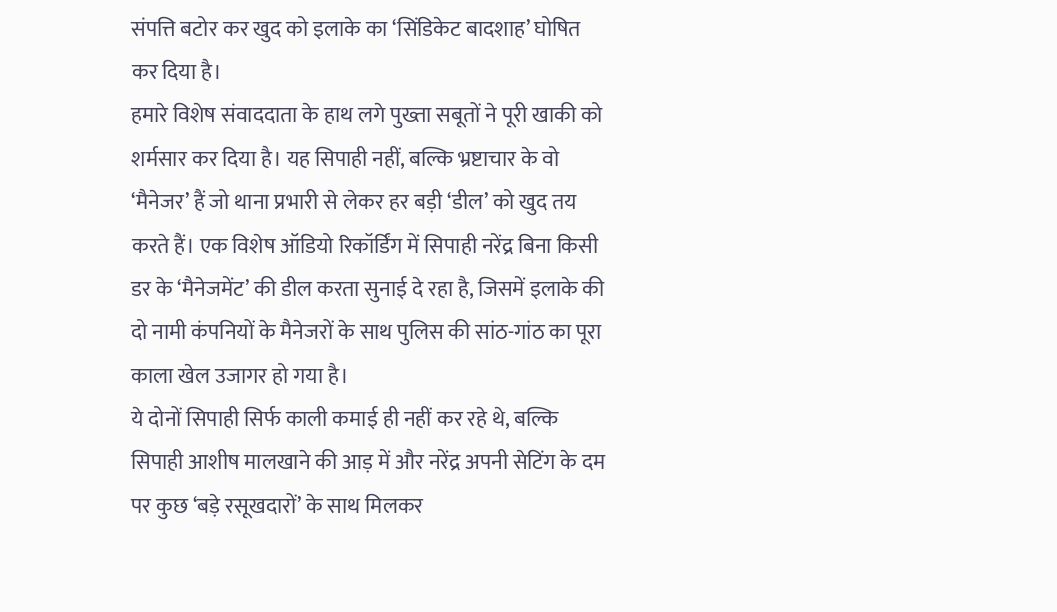संपत्ति बटोर कर खुद को इलाके का ‘सिंडिकेट बादशाह’ घोषित कर दिया है।
हमारे विशेष संवाददाता के हाथ लगे पुख्ता सबूतों ने पूरी खाकी को शर्मसार कर दिया है। यह सिपाही नहीं, बल्कि भ्रष्टाचार के वो ‘मैनेजर’ हैं जो थाना प्रभारी से लेकर हर बड़ी ‘डील’ को खुद तय करते हैं। एक विशेष ऑडियो रिकॉर्डिंग में सिपाही नरेंद्र बिना किसी डर के ‘मैनेजमेंट’ की डील करता सुनाई दे रहा है, जिसमें इलाके की दो नामी कंपनियों के मैनेजरों के साथ पुलिस की सांठ-गांठ का पूरा काला खेल उजागर हो गया है।
ये दोनों सिपाही सिर्फ काली कमाई ही नहीं कर रहे थे, बल्कि सिपाही आशीष मालखाने की आड़ में और नरेंद्र अपनी सेटिंग के दम पर कुछ ‘बड़े रसूखदारों’ के साथ मिलकर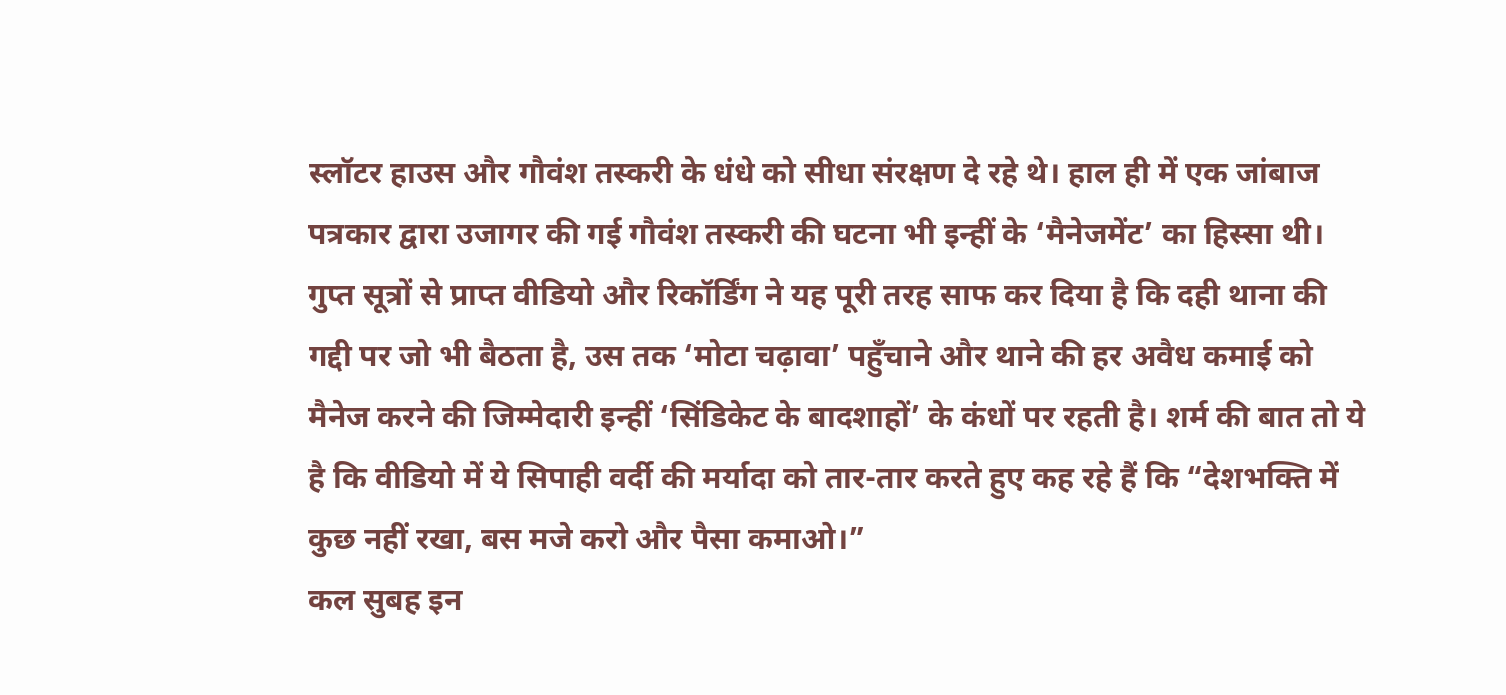स्लॉटर हाउस और गौवंश तस्करी के धंधे को सीधा संरक्षण दे रहे थे। हाल ही में एक जांबाज पत्रकार द्वारा उजागर की गई गौवंश तस्करी की घटना भी इन्हीं के ‘मैनेजमेंट’ का हिस्सा थी।
गुप्त सूत्रों से प्राप्त वीडियो और रिकॉर्डिंग ने यह पूरी तरह साफ कर दिया है कि दही थाना की गद्दी पर जो भी बैठता है, उस तक ‘मोटा चढ़ावा’ पहुँचाने और थाने की हर अवैध कमाई को मैनेज करने की जिम्मेदारी इन्हीं ‘सिंडिकेट के बादशाहों’ के कंधों पर रहती है। शर्म की बात तो ये है कि वीडियो में ये सिपाही वर्दी की मर्यादा को तार-तार करते हुए कह रहे हैं कि “देशभक्ति में कुछ नहीं रखा, बस मजे करो और पैसा कमाओ।”
कल सुबह इन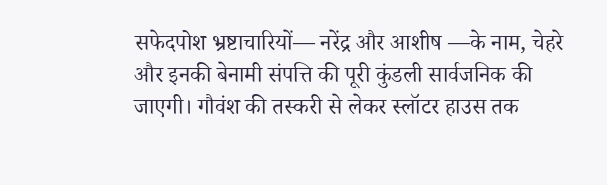सफेदपोश भ्रष्टाचारियों— नरेंद्र और आशीष —के नाम, चेहरे और इनकी बेनामी संपत्ति की पूरी कुंडली सार्वजनिक की जाएगी। गौवंश की तस्करी से लेकर स्लॉटर हाउस तक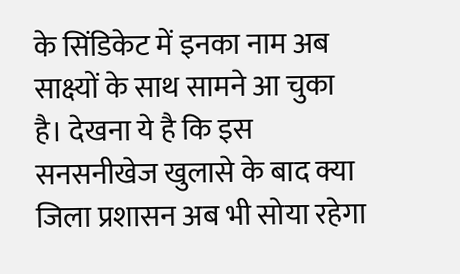के सिंडिकेट में इनका नाम अब साक्ष्यों के साथ सामने आ चुका है। देखना ये है कि इस सनसनीखेज खुलासे के बाद क्या जिला प्रशासन अब भी सोया रहेगा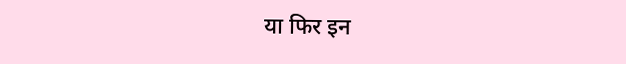या फिर इन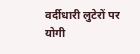वर्दीधारी लुटेरों पर योगी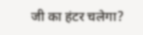जी का हंटर चलेगा?